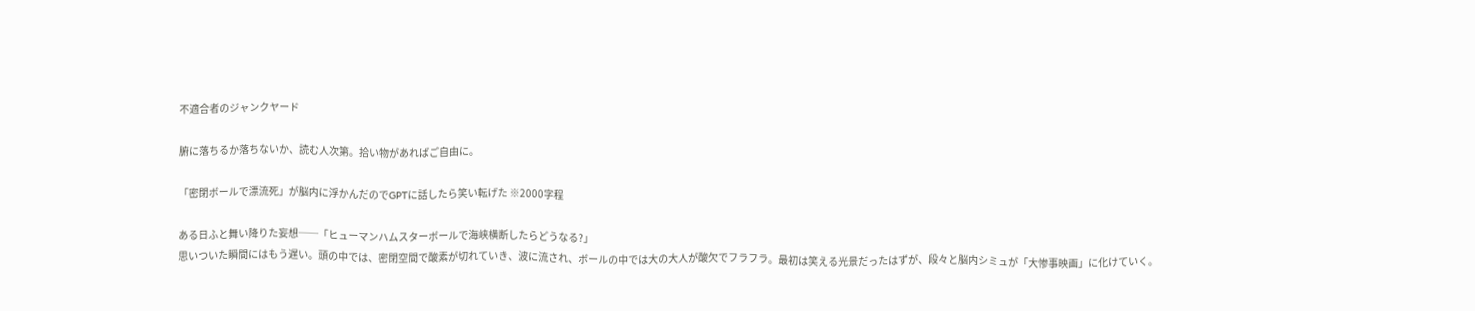不適合者のジャンクヤード

腑に落ちるか落ちないか、読む人次第。拾い物があればご自由に。

「密閉ボールで漂流死」が脳内に浮かんだのでGPTに話したら笑い転げた ※2000字程

ある日ふと舞い降りた妄想──「ヒューマンハムスターボールで海峡横断したらどうなる?」
思いついた瞬間にはもう遅い。頭の中では、密閉空間で酸素が切れていき、波に流され、ボールの中では大の大人が酸欠でフラフラ。最初は笑える光景だったはずが、段々と脳内シミュが「大惨事映画」に化けていく。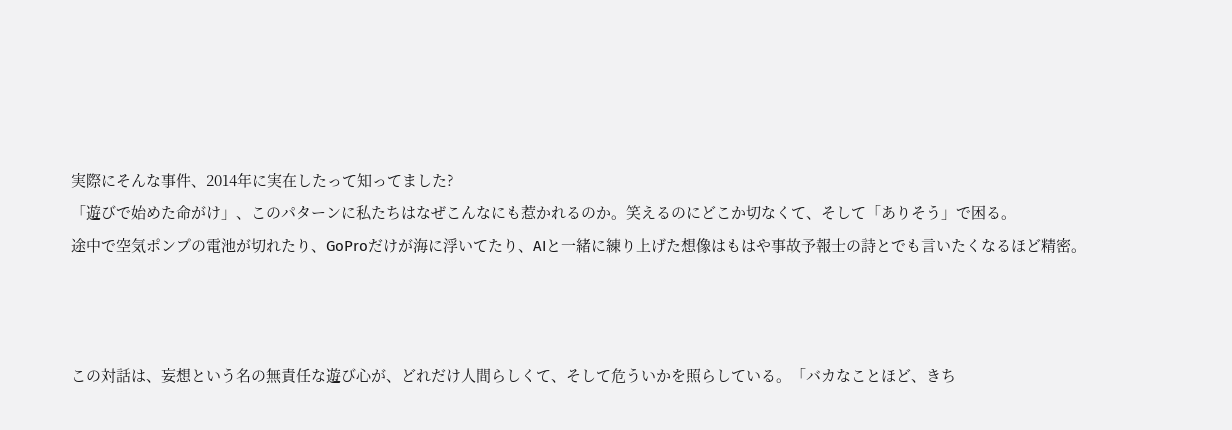実際にそんな事件、2014年に実在したって知ってました?
「遊びで始めた命がけ」、このパターンに私たちはなぜこんなにも惹かれるのか。笑えるのにどこか切なくて、そして「ありそう」で困る。
途中で空気ポンプの電池が切れたり、GoProだけが海に浮いてたり、AIと一緒に練り上げた想像はもはや事故予報士の詩とでも言いたくなるほど精密。



この対話は、妄想という名の無責任な遊び心が、どれだけ人間らしくて、そして危ういかを照らしている。「バカなことほど、きち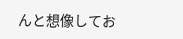んと想像してお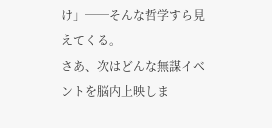け」──そんな哲学すら見えてくる。
さあ、次はどんな無謀イベントを脳内上映しま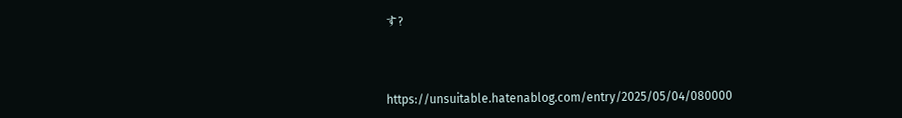す?



https://unsuitable.hatenablog.com/entry/2025/05/04/080000